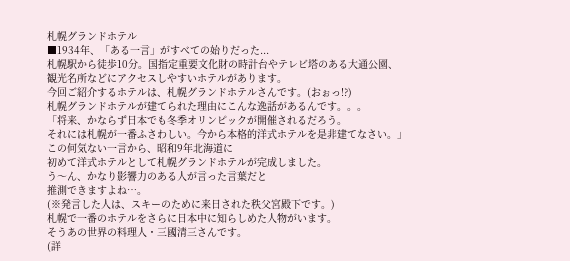札幌グランドホテル
■1934年、「ある一言」がすべての始りだった...
札幌駅から徒歩10分。国指定重要文化財の時計台やテレビ塔のある大通公園、
観光名所などにアクセスしやすいホテルがあります。
今回ご紹介するホテルは、札幌グランドホテルさんです。(おぉっ!?)
札幌グランドホテルが建てられた理由にこんな逸話があるんです。。。
「将来、かならず日本でも冬季オリンピックが開催されるだろう。
それには札幌が一番ふさわしい。今から本格的洋式ホテルを是非建てなさい。」
この何気ない一言から、昭和9年北海道に
初めて洋式ホテルとして札幌グランドホテルが完成しました。
う〜ん、かなり影響力のある人が言った言葉だと
推測できますよね…。
(※発言した人は、スキーのために来日された秩父宮殿下です。)
札幌で一番のホテルをさらに日本中に知らしめた人物がいます。
そうあの世界の料理人・三國清三さんです。
(詳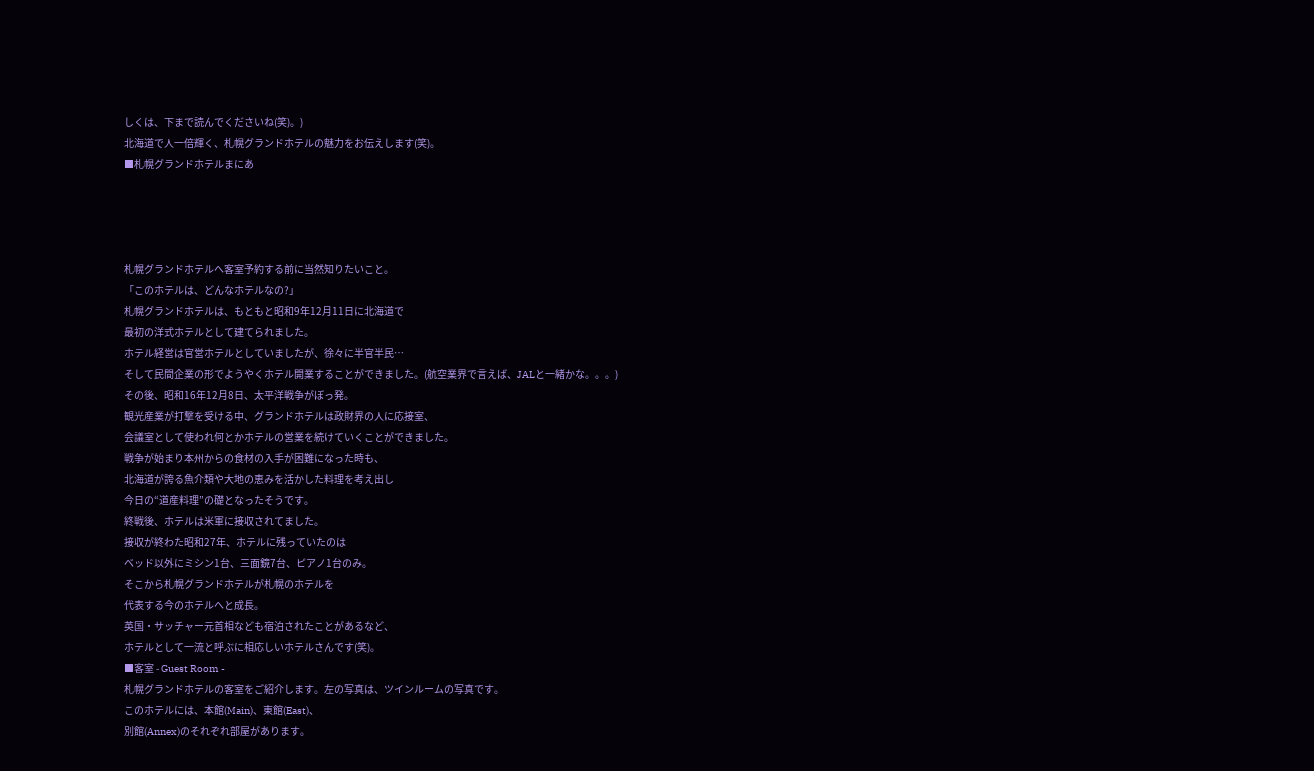しくは、下まで読んでくださいね(笑)。)
北海道で人一倍輝く、札幌グランドホテルの魅力をお伝えします(笑)。
■札幌グランドホテルまにあ




札幌グランドホテルへ客室予約する前に当然知りたいこと。
「このホテルは、どんなホテルなの?」
札幌グランドホテルは、もともと昭和9年12月11日に北海道で
最初の洋式ホテルとして建てられました。
ホテル経営は官営ホテルとしていましたが、徐々に半官半民…
そして民間企業の形でようやくホテル開業することができました。(航空業界で言えば、JALと一緒かな。。。)
その後、昭和16年12月8日、太平洋戦争がぼっ発。
観光産業が打撃を受ける中、グランドホテルは政財界の人に応接室、
会議室として使われ何とかホテルの営業を続けていくことができました。
戦争が始まり本州からの食材の入手が困難になった時も、
北海道が誇る魚介類や大地の恵みを活かした料理を考え出し
今日の“道産料理”の礎となったそうです。
終戦後、ホテルは米軍に接収されてました。
接収が終わた昭和27年、ホテルに残っていたのは
ベッド以外にミシン1台、三面鏡7台、ピアノ1台のみ。
そこから札幌グランドホテルが札幌のホテルを
代表する今のホテルへと成長。
英国・サッチャー元首相なども宿泊されたことがあるなど、
ホテルとして一流と呼ぶに相応しいホテルさんです(笑)。
■客室 - Guest Room -
札幌グランドホテルの客室をご紹介します。左の写真は、ツインルームの写真です。
このホテルには、本館(Main)、東館(East)、
別館(Annex)のそれぞれ部屋があります。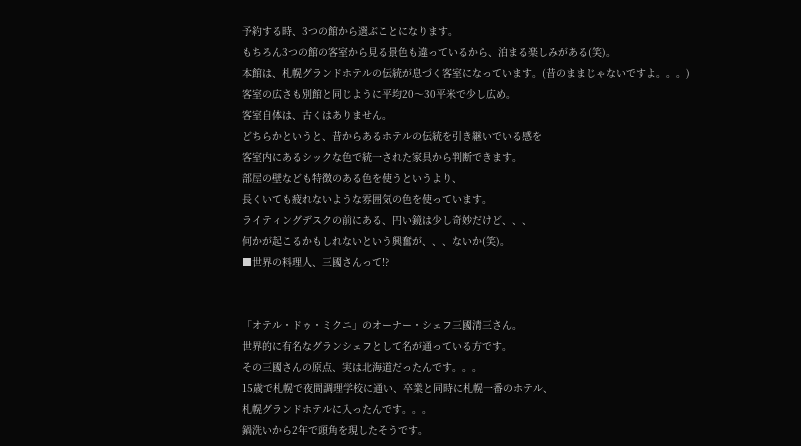予約する時、3つの館から選ぶことになります。
もちろん3つの館の客室から見る景色も違っているから、泊まる楽しみがある(笑)。
本館は、札幌グランドホテルの伝統が息づく客室になっています。(昔のままじゃないですよ。。。)
客室の広さも別館と同じように平均20〜30平米で少し広め。
客室自体は、古くはありません。
どちらかというと、昔からあるホテルの伝統を引き継いでいる感を
客室内にあるシックな色で統一された家具から判断できます。
部屋の壁なども特徴のある色を使うというより、
長くいても疲れないような雰囲気の色を使っています。
ライティングデスクの前にある、円い鏡は少し奇妙だけど、、、
何かが起こるかもしれないという興奮が、、、ないか(笑)。
■世界の料理人、三國さんって!?


「オテル・ドゥ・ミクニ」のオーナー・シェフ三國清三さん。
世界的に有名なグランシェフとして名が通っている方です。
その三國さんの原点、実は北海道だったんです。。。
15歳で札幌で夜間調理学校に通い、卒業と同時に札幌一番のホテル、
札幌グランドホテルに入ったんです。。。
鍋洗いから2年で頭角を現したそうです。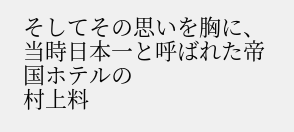そしてその思いを胸に、当時日本一と呼ばれた帝国ホテルの
村上料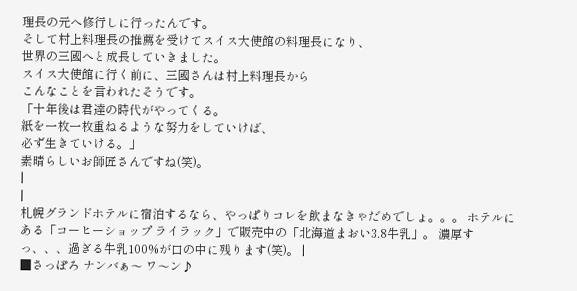理長の元へ修行しに行ったんです。
そして村上料理長の推薦を受けてスイス大使館の料理長になり、
世界の三國へと成長していきました。
スイス大使館に行く前に、三國さんは村上料理長から
こんなことを言われたそうです。
「十年後は君達の時代がやってくる。
紙を一枚一枚重ねるような努力をしていけば、
必ず生きていける。」
素晴らしいお師匠さんですね(笑)。
|
|
札幌グランドホテルに宿泊するなら、やっぱりコレを飲まなきゃだめでしょ。。。 ホテルにある「コーヒーショップ ライラック」で販売中の「北海道まおい3.8牛乳」。 濃厚すっ、、、過ぎる牛乳100%が口の中に残ります(笑)。 |
■さっぽろ ナンバぁ〜 ワ〜ン♪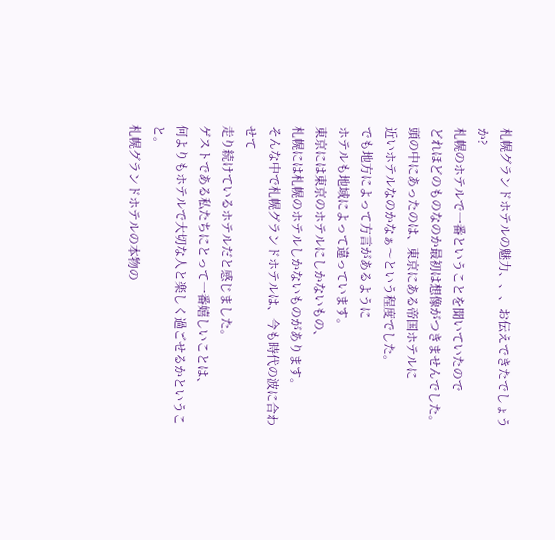札幌グランドホテルの魅力、、、お伝えできたでしょうか?
札幌のホテルで一番ということを聞いていたので
どれほどのものなのか最初は想像がつきませんでした。
頭の中にあったのは、東京にある帝国ホテルに
近いホテルなのかなぁ〜という程度でした。
でも地方によって方言があるように
ホテルも地域によって違っています。
東京には東京のホテルにしかないもの、
札幌には札幌のホテルしかないものがあります。
そんな中で札幌グランドホテルは、今も時代の波に合わせて
走り続けているホテルだと感じました。
ゲストである私たちにとって一番嬉しいことは、
何よりもホテルで大切な人と楽しく過ごせるかということ。
札幌グランドホテルの本物の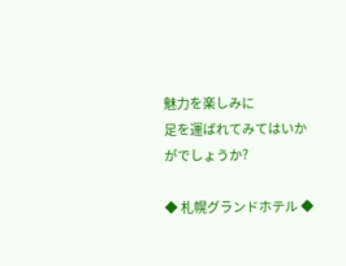魅力を楽しみに
足を運ばれてみてはいかがでしょうか?

◆ 札幌グランドホテル ◆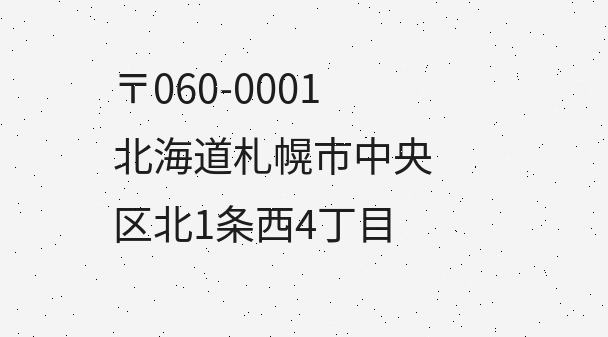〒060-0001
北海道札幌市中央区北1条西4丁目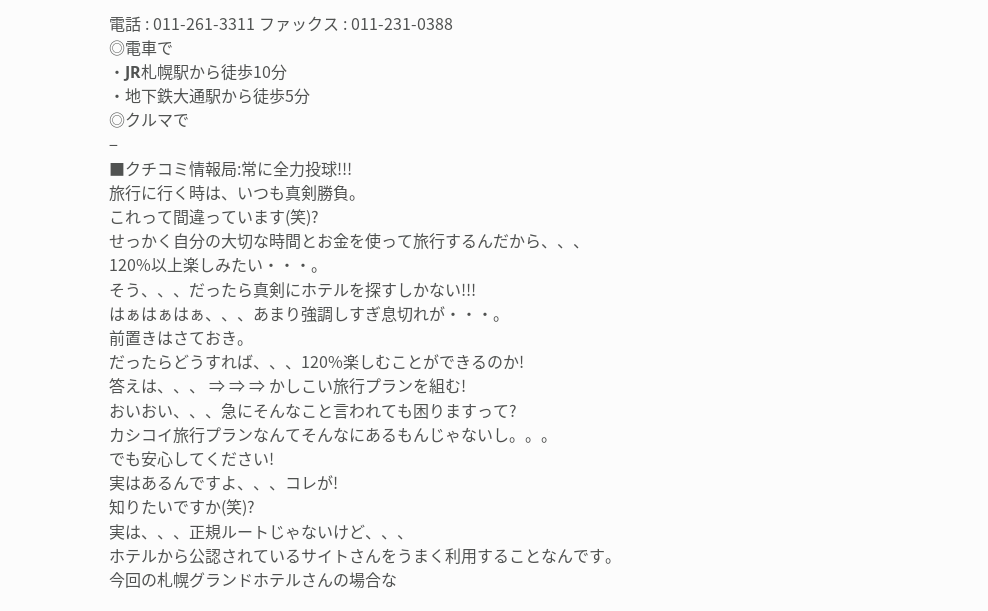電話 : 011-261-3311 ファックス : 011-231-0388
◎電車で
・JR札幌駅から徒歩10分
・地下鉄大通駅から徒歩5分
◎クルマで
−
■クチコミ情報局:常に全力投球!!!
旅行に行く時は、いつも真剣勝負。
これって間違っています(笑)?
せっかく自分の大切な時間とお金を使って旅行するんだから、、、
120%以上楽しみたい・・・。
そう、、、だったら真剣にホテルを探すしかない!!!
はぁはぁはぁ、、、あまり強調しすぎ息切れが・・・。
前置きはさておき。
だったらどうすれば、、、120%楽しむことができるのか!
答えは、、、 ⇒ ⇒ ⇒ かしこい旅行プランを組む!
おいおい、、、急にそんなこと言われても困りますって?
カシコイ旅行プランなんてそんなにあるもんじゃないし。。。
でも安心してください!
実はあるんですよ、、、コレが!
知りたいですか(笑)?
実は、、、正規ルートじゃないけど、、、
ホテルから公認されているサイトさんをうまく利用することなんです。
今回の札幌グランドホテルさんの場合な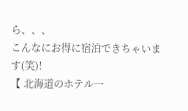ら、、、
こんなにお得に宿泊できちゃいます(笑)!
【 北海道のホテル一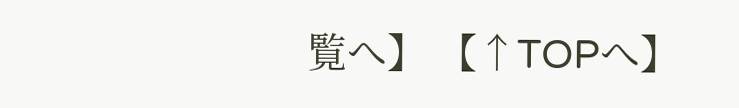覧へ】 【↑TOPへ】